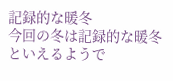記録的な暖冬
今回の冬は記録的な暖冬といえるようで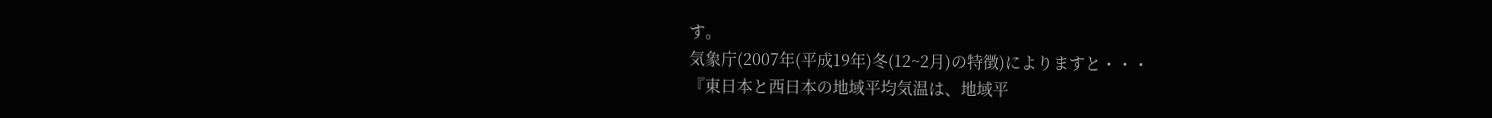す。
気象庁(2007年(平成19年)冬(12~2月)の特徴)によりますと・・・
『東日本と西日本の地域平均気温は、地域平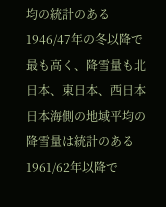均の統計のある1946/47年の冬以降で最も高く、降雪量も北日本、東日本、西日本日本海側の地域平均の降雪量は統計のある1961/62年以降で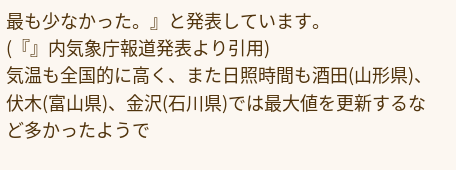最も少なかった。』と発表しています。
(『』内気象庁報道発表より引用)
気温も全国的に高く、また日照時間も酒田(山形県)、伏木(富山県)、金沢(石川県)では最大値を更新するなど多かったようで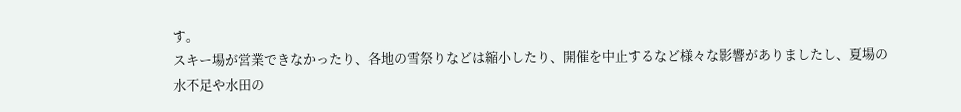す。
スキー場が営業できなかったり、各地の雪祭りなどは縮小したり、開催を中止するなど様々な影響がありましたし、夏場の水不足や水田の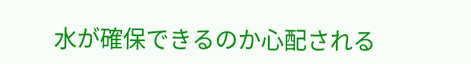水が確保できるのか心配される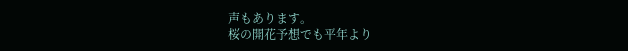声もあります。
桜の開花予想でも平年より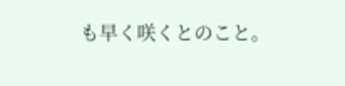も早く咲くとのこと。